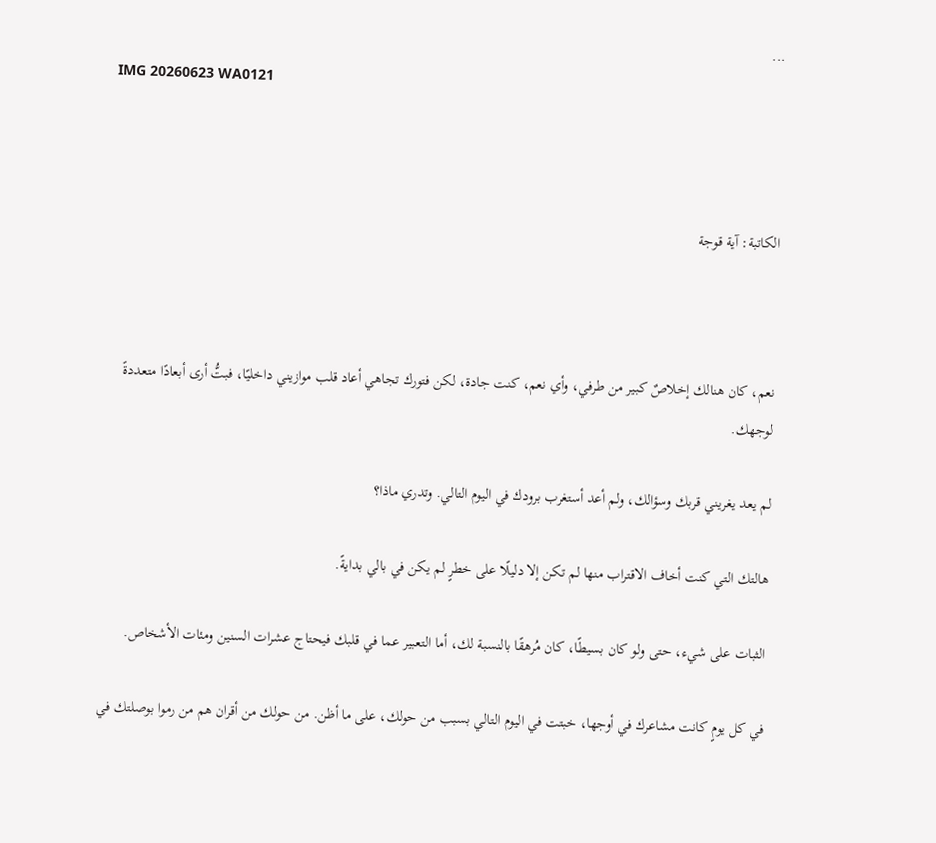...
IMG 20260623 WA0121



الكاتبة: آية قوجة



نعم، كان هنالك إخلاصٌ كبير من طرفي، وأي نعم، كنت جادة، لكن فتورك تجاهي أعاد قلب موازيني داخليًا، فبتُّ أرى أبعادًا متعددةً لوجهك.

لم يعد يغريني قربك وسؤالك، ولم أعد أستغرب برودك في اليوم التالي. وتدري ماذا؟

هالتك التي كنت أخاف الاقتراب منها لم تكن إلا دليلًا على خطرٍ لم يكن في بالي بدايةً.

الثبات على شيء، حتى ولو كان بسيطًا، كان مُرهقًا بالنسبة لك، أما التعبير عما في قلبك فيحتاج عشرات السنين ومئات الأشخاص.

في كل يومٍ كانت مشاعرك في أوجها، خبتت في اليوم التالي بسبب من حولك، على ما أظن. من حولك من أقران هم من رموا بوصلتك في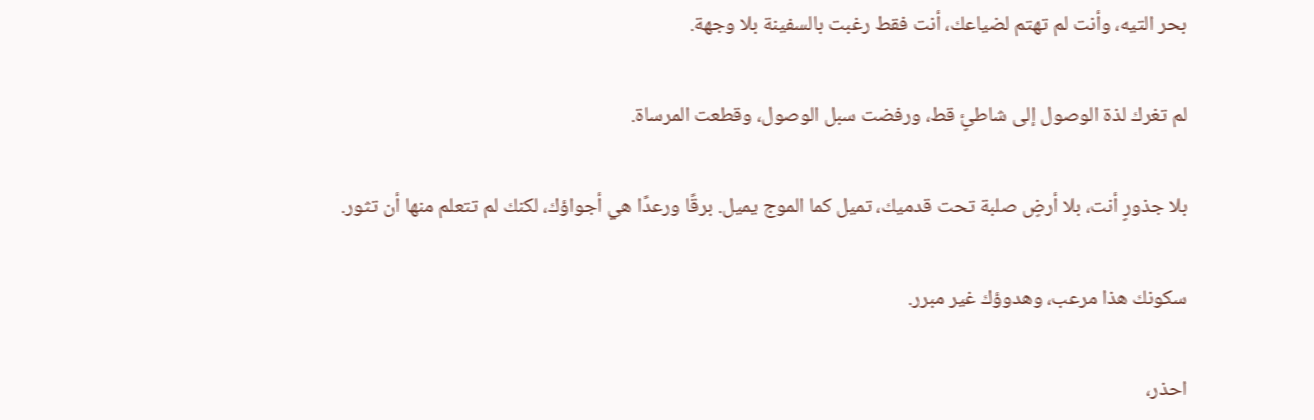بحر التيه، وأنت لم تهتم لضياعك، أنت فقط رغبت بالسفينة بلا وجهة.

لم تغرك لذة الوصول إلى شاطئٍ قط، ورفضت سبل الوصول، وقطعت المرساة.

بلا جذورٍ أنت، بلا أرضٍ صلبة تحت قدميك، تميل كما الموج يميل. برقًا ورعدًا هي أجواؤك، لكنك لم تتعلم منها أن تثور.

سكونك هذا مرعب، وهدوؤك غير مبرر.

احذر،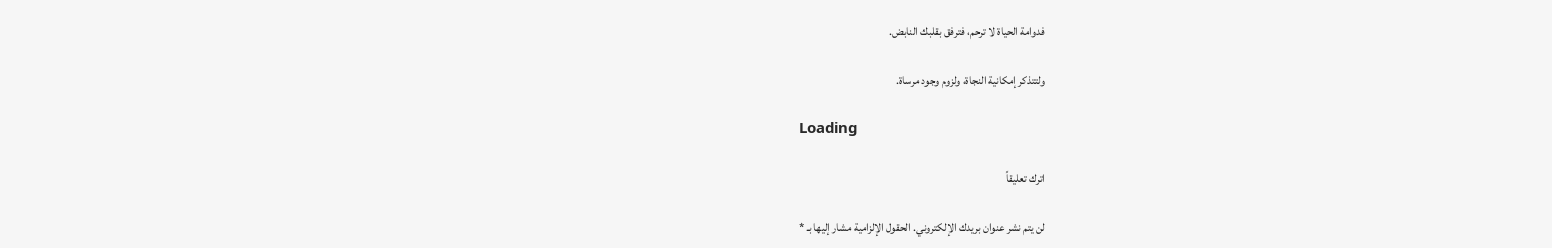فدوامة الحياة لا ترحم، فترفق بقلبك النابض.

ولتتذكر إمكانية النجاة، ولزوم وجود مرساة.

Loading

اترك تعليقاً

لن يتم نشر عنوان بريدك الإلكتروني. الحقول الإلزامية مشار إليها بـ *